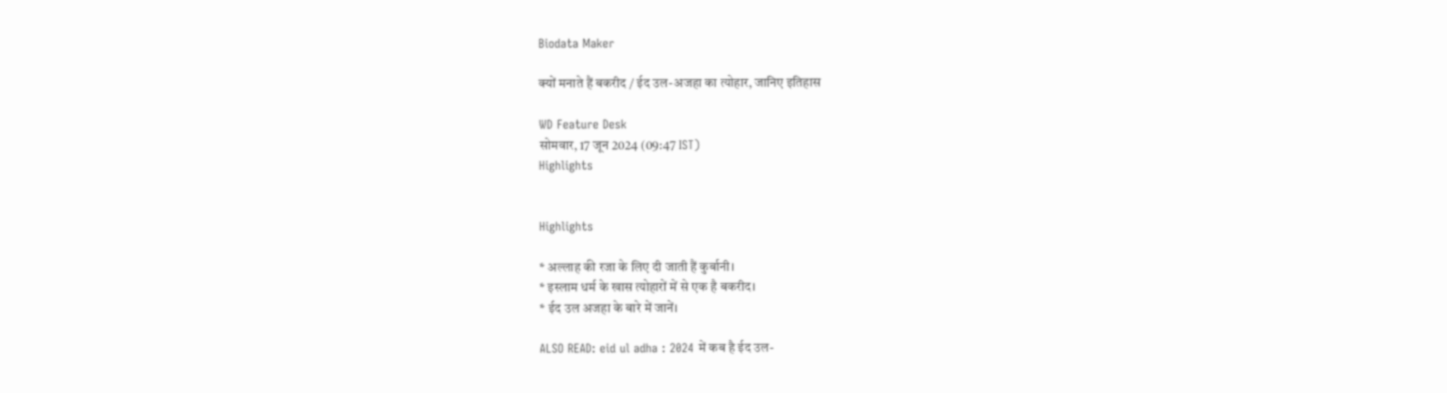Biodata Maker

क्यों मनाते हैं बकरीद / ईद उल-अजहा का त्योहार, जानिए इतिहास

WD Feature Desk
सोमवार, 17 जून 2024 (09:47 IST)
Highlights


Highlights

* अल्लाह की रजा के लिए दी जाती हैं कुर्बानी।
* इस्लाम धर्म के खास त्योहारों में से एक है बकरीद।
* ईद उल अजहा के बारे में जानें।

ALSO READ: eid ul adha : 2024 में कब है ईद उल-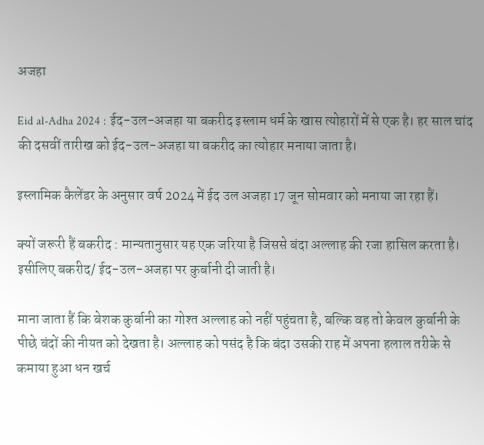अजहा

Eid al-Adha 2024 : ईद-उल-अजहा या बकरीद इस्लाम धर्म के खास त्योहारों में से एक है। हर साल चांद की दसवीं तारीख को ईद-उल-अजहा या बकरीद का त्योहार मनाया जाता है।

इस्लामिक कैलेंडर के अनुसार वर्ष 2024 में ईद उल अजहा 17 जून सोमवार को मनाया जा रहा हैं।

क्यों जरूरी हैं बकरीद : मान्यतानुसार यह एक जरिया है जिससे बंदा अल्लाह की रजा हासिल करता है। इसीलिए बकरीद/ ईद-उल-अजहा पर कुर्बानी दी जाती है।

माना जाता हैं कि बेशक कुर्बानी का गोश्त अल्लाह को नहीं पहुंचता है, बल्कि वह तो केवल कुर्बानी के पीछे बंदों की नीयत को देखता है। अल्लाह को पसंद है कि बंदा उसकी राह में अपना हलाल तरीके से कमाया हुआ धन खर्च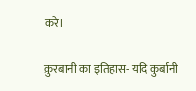करे।

क़ुरबानी का इतिहास- यदि कुर्बानी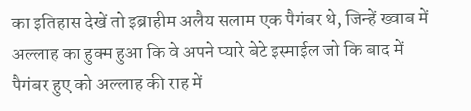का इतिहास देखें तो इब्रा‍हीम अलैय सलाम एक पैगंबर थे, जिन्हें ख्वाब में अल्लाह का हुक्म हुआ कि वे अपने प्यारे बेटे इस्माईल जो कि बाद में पैगंबर हुए को अल्लाह की राह में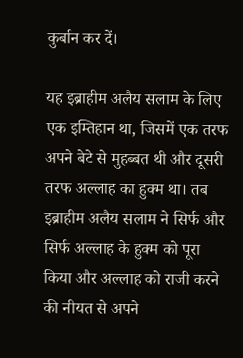कुर्बान कर दें।

यह इब्राहीम अलैय सलाम के लिए एक इम्तिहान था, जिसमें एक तरफ अपने बेटे से मुहब्बत थी और दूसरी तरफ अल्लाह का हुक्म था। तब इब्राहीम अलैय सलाम ने सिर्फ और सिर्फ अल्लाह के हुक्म को पूरा किया और अल्लाह को राजी करने की नीयत से अपने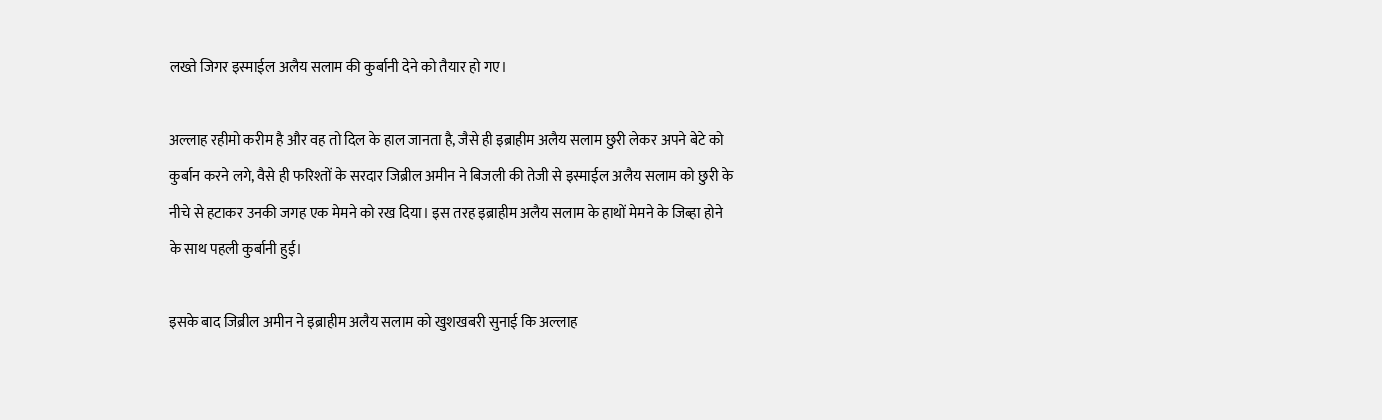लख्ते जिगर इस्माईल अलैय सलाम की कुर्बानी देने को तैयार हो गए।

अल्लाह रहीमो करीम है और वह तो दिल के हाल जानता है, जैसे ही इब्राहीम अलैय सलाम छुरी लेकर अपने बेटे को कुर्बान करने लगे, वैसे ही फरिश्तों के सरदार जिब्रील अमीन ने बिजली की तेजी से इस्माईल अलैय सलाम को छुरी के नीचे से हटाकर उनकी जगह एक मेमने को रख दिया। इस तरह इब्राहीम अलैय सलाम के हाथों मेमने के जिब्हा होने के साथ पहली कुर्बानी हुई।

इसके बाद जिब्रील अमीन ने इब्राहीम अलैय सलाम को खुशखबरी सुनाई कि अल्लाह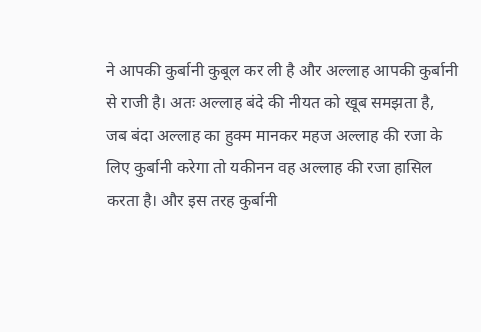ने आपकी कुर्बानी कुबूल कर ली है और अल्लाह आपकी कुर्बानी से राजी है। अतः अल्लाह बंदे की नीयत को खूब समझता है, जब बंदा अल्लाह का हुक्म मानकर महज अल्लाह की रजा के लिए कुर्बानी करेगा तो यकीनन वह अल्लाह की रजा हासिल करता है। और इस तरह कुर्बानी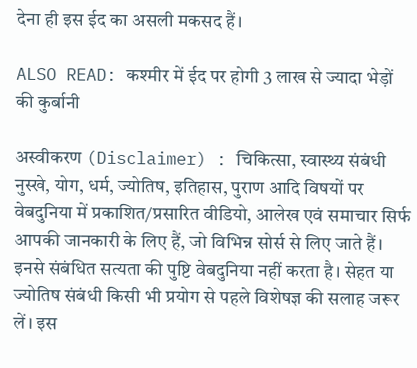देना ही इस ईद का असली मकसद हैं।

ALSO READ: कश्मीर में ईद पर होगी 3 लाख से ज्यादा भेड़ों की कुर्बानी

अस्वीकरण (Disclaimer) : चिकित्सा, स्वास्थ्य संबंधी नुस्खे, योग, धर्म, ज्योतिष, इतिहास, पुराण आदि विषयों पर वेबदुनिया में प्रकाशित/प्रसारित वीडियो, आलेख एवं समाचार सिर्फ आपकी जानकारी के लिए हैं, जो विभिन्न सोर्स से लिए जाते हैं। इनसे संबंधित सत्यता की पुष्टि वेबदुनिया नहीं करता है। सेहत या ज्योतिष संबंधी किसी भी प्रयोग से पहले विशेषज्ञ की सलाह जरूर लें। इस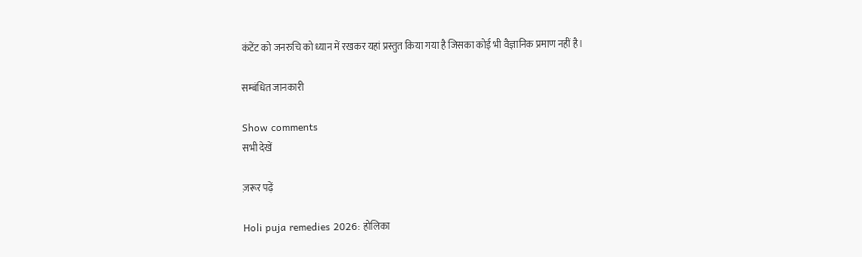कंटेंट को जनरुचि को ध्यान में रखकर यहां प्रस्तुत किया गया है जिसका कोई भी वैज्ञानिक प्रमाण नहीं है।

सम्बंधित जानकारी

Show comments
सभी देखें

ज़रूर पढ़ें

Holi puja remedies 2026: होलिका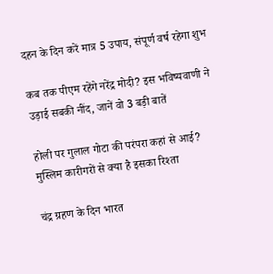दहन के दिन करें मात्र 5 उपाय, संपूर्ण वर्ष रहेगा शुभ

कब तक पीएम रहेंगे नरेंद्र मोदी? इस भविष्यवाणी ने उड़ाई सबकी नींद, जानें वो 3 बड़ी बातें

होली पर गुलाल गोटा की परंपरा कहां से आई? मुस्लिम कारीगरों से क्या है इसका रिश्ता

चंद्र ग्रहण के दिन भारत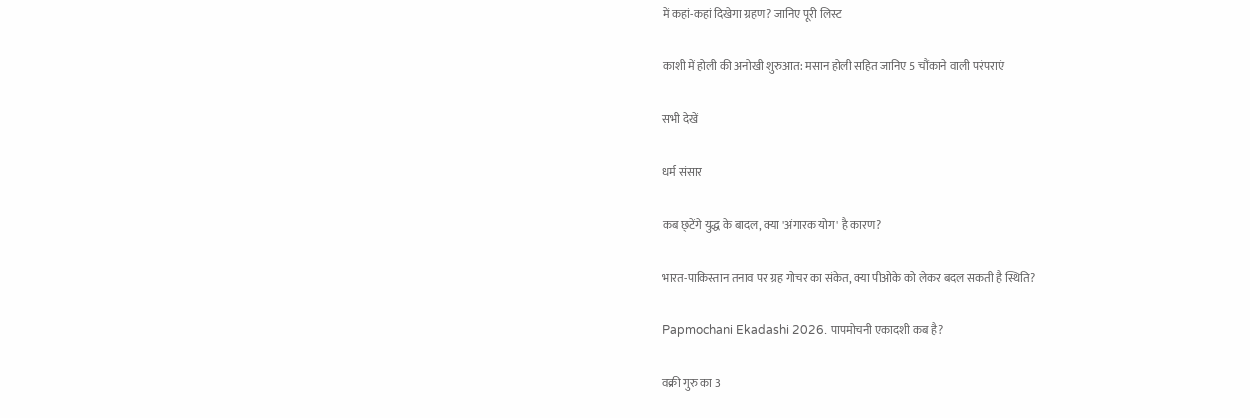में कहां-कहां दिखेगा ग्रहण? जानिए पूरी लिस्ट

काशी में होली की अनोखी शुरुआत: मसान होली सहित जानिए 5 चौंकाने वाली परंपराएं

सभी देखें

धर्म संसार

कब छ्टेंगे युद्ध के बादल, क्या 'अंगारक योग' है कारण?

भारत-पाकिस्तान तनाव पर ग्रह गोचर का संकेत, क्या पीओके को लेकर बदल सकती है स्थिति?

Papmochani Ekadashi 2026. पापमोचनी एकादशी कब है?

वक्री गुरु का 3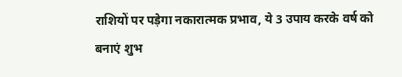राशियों पर पड़ेगा नकारात्मक प्रभाव, ये 3 उपाय करके वर्ष को बनाएं शुभ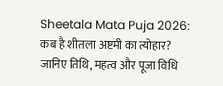Sheetala Mata Puja 2026: कब है शीतला अष्टमी का त्योहार? जानिए तिथि, महत्व और पूजा विधि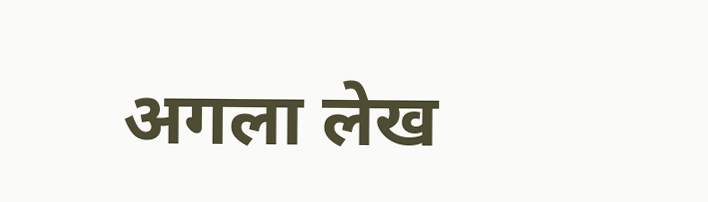अगला लेख